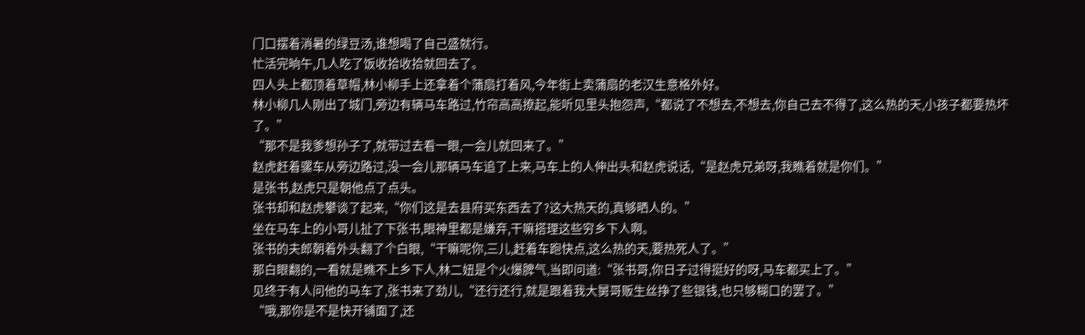门口摆着消暑的绿豆汤,谁想喝了自己盛就行。
忙活完晌午,几人吃了饭收拾收拾就回去了。
四人头上都顶着草帽,林小柳手上还拿着个蒲扇打着风,今年街上卖蒲扇的老汉生意格外好。
林小柳几人刚出了城门,旁边有辆马车路过,竹帘高高撩起,能听见里头抱怨声,“都说了不想去,不想去,你自己去不得了,这么热的天,小孩子都要热坏了。”
“那不是我爹想孙子了,就带过去看一眼,一会儿就回来了。”
赵虎赶着骡车从旁边路过,没一会儿那辆马车追了上来,马车上的人伸出头和赵虎说话,“是赵虎兄弟呀,我瞧着就是你们。”
是张书,赵虎只是朝他点了点头。
张书却和赵虎攀谈了起来,“你们这是去县府买东西去了?这大热天的,真够晒人的。”
坐在马车上的小哥儿扯了下张书,眼神里都是嫌弃,干嘛搭理这些穷乡下人啊。
张书的夫郎朝着外头翻了个白眼,“干嘛呢你,三儿,赶着车跑快点,这么热的天,要热死人了。”
那白眼翻的,一看就是瞧不上乡下人,林二妞是个火爆脾气,当即问道:“张书哥,你日子过得挺好的呀,马车都买上了。”
见终于有人问他的马车了,张书来了劲儿,“还行还行,就是跟着我大舅哥贩生丝挣了些银钱,也只够糊口的罢了。”
“哦,那你是不是快开铺面了,还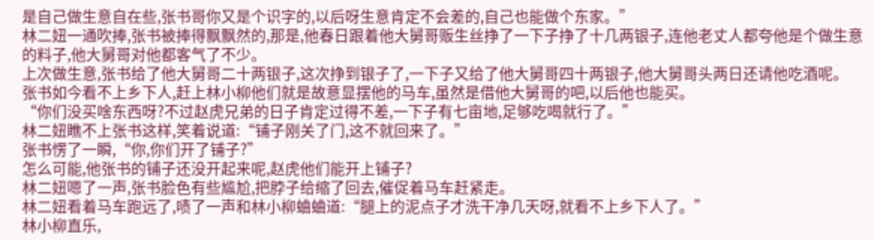是自己做生意自在些,张书哥你又是个识字的,以后呀生意肯定不会差的,自己也能做个东家。”
林二妞一通吹捧,张书被捧得飘飘然的,那是,他春日跟着他大舅哥贩生丝挣了一下子挣了十几两银子,连他老丈人都夸他是个做生意的料子,他大舅哥对他都客气了不少。
上次做生意,张书给了他大舅哥二十两银子,这次挣到银子了,一下子又给了他大舅哥四十两银子,他大舅哥头两日还请他吃酒呢。
张书如今看不上乡下人,赶上林小柳他们就是故意显摆他的马车,虽然是借他大舅哥的吧,以后他也能买。
“你们没买啥东西呀?不过赵虎兄弟的日子肯定过得不差,一下子有七亩地,足够吃喝就行了。”
林二妞瞧不上张书这样,笑着说道:“铺子刚关了门,这不就回来了。”
张书愣了一瞬,“你,你们开了铺子?”
怎么可能,他张书的铺子还没开起来呢,赵虎他们能开上铺子?
林二妞嗯了一声,张书脸色有些尴尬,把脖子给缩了回去,催促着马车赶紧走。
林二妞看着马车跑远了,啧了一声和林小柳蛐蛐道:“腿上的泥点子才洗干净几天呀,就看不上乡下人了。”
林小柳直乐,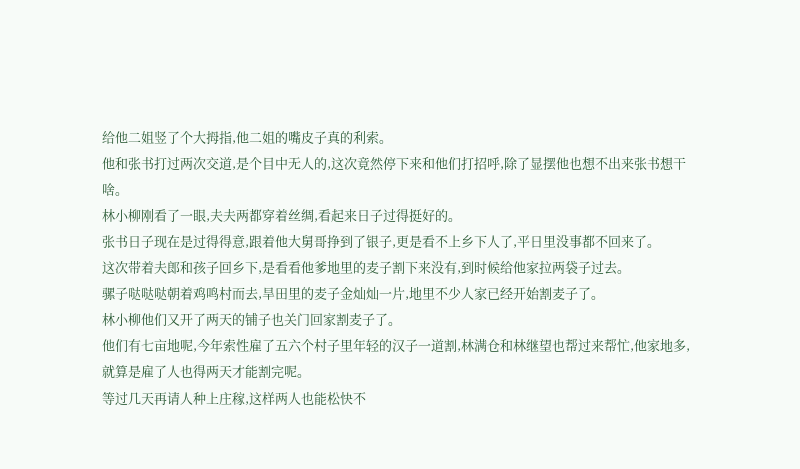给他二姐竖了个大拇指,他二姐的嘴皮子真的利索。
他和张书打过两次交道,是个目中无人的,这次竟然停下来和他们打招呼,除了显摆他也想不出来张书想干啥。
林小柳刚看了一眼,夫夫两都穿着丝绸,看起来日子过得挺好的。
张书日子现在是过得得意,跟着他大舅哥挣到了银子,更是看不上乡下人了,平日里没事都不回来了。
这次带着夫郎和孩子回乡下,是看看他爹地里的麦子割下来没有,到时候给他家拉两袋子过去。
骡子哒哒哒朝着鸡鸣村而去,旱田里的麦子金灿灿一片,地里不少人家已经开始割麦子了。
林小柳他们又开了两天的铺子也关门回家割麦子了。
他们有七亩地呢,今年索性雇了五六个村子里年轻的汉子一道割,林满仓和林继望也帮过来帮忙,他家地多,就算是雇了人也得两天才能割完呢。
等过几天再请人种上庄稼,这样两人也能松快不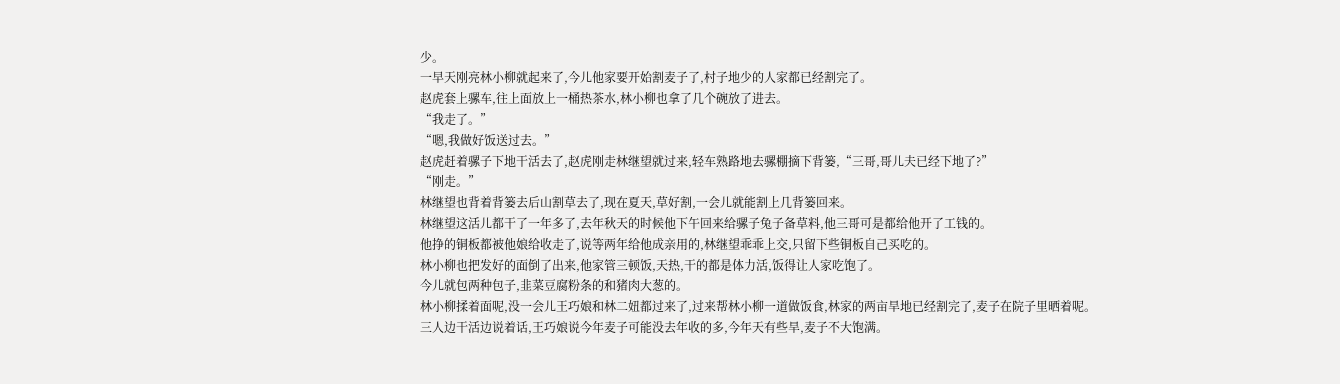少。
一早天刚亮林小柳就起来了,今儿他家要开始割麦子了,村子地少的人家都已经割完了。
赵虎套上骡车,往上面放上一桶热茶水,林小柳也拿了几个碗放了进去。
“我走了。”
“嗯,我做好饭送过去。”
赵虎赶着骡子下地干活去了,赵虎刚走林继望就过来,轻车熟路地去骡棚摘下背篓,“三哥,哥儿夫已经下地了?”
“刚走。”
林继望也背着背篓去后山割草去了,现在夏天,草好割,一会儿就能割上几背篓回来。
林继望这活儿都干了一年多了,去年秋天的时候他下午回来给骡子兔子备草料,他三哥可是都给他开了工钱的。
他挣的铜板都被他娘给收走了,说等两年给他成亲用的,林继望乖乖上交,只留下些铜板自己买吃的。
林小柳也把发好的面倒了出来,他家管三顿饭,天热,干的都是体力活,饭得让人家吃饱了。
今儿就包两种包子,韭菜豆腐粉条的和猪肉大葱的。
林小柳揉着面呢,没一会儿王巧娘和林二妞都过来了,过来帮林小柳一道做饭食,林家的两亩旱地已经割完了,麦子在院子里晒着呢。
三人边干活边说着话,王巧娘说今年麦子可能没去年收的多,今年天有些旱,麦子不大饱满。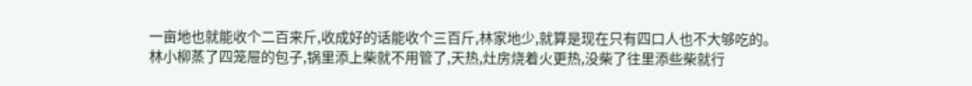一亩地也就能收个二百来斤,收成好的话能收个三百斤,林家地少,就算是现在只有四口人也不大够吃的。
林小柳蒸了四笼屉的包子,锅里添上柴就不用管了,天热,灶房烧着火更热,没柴了往里添些柴就行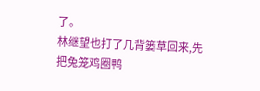了。
林继望也打了几背篓草回来,先把兔笼鸡圈鸭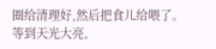圈给清理好,然后把食儿给喂了。
等到天光大亮,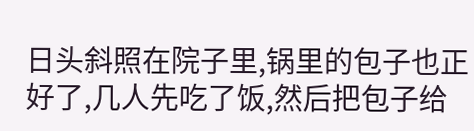日头斜照在院子里,锅里的包子也正好了,几人先吃了饭,然后把包子给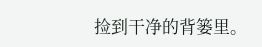捡到干净的背篓里。